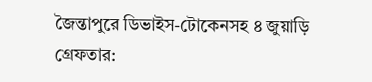জৈন্তাপুরে ডিভাইস-টোকেনসহ ৪ জুয়াড়ি গ্রেফতার: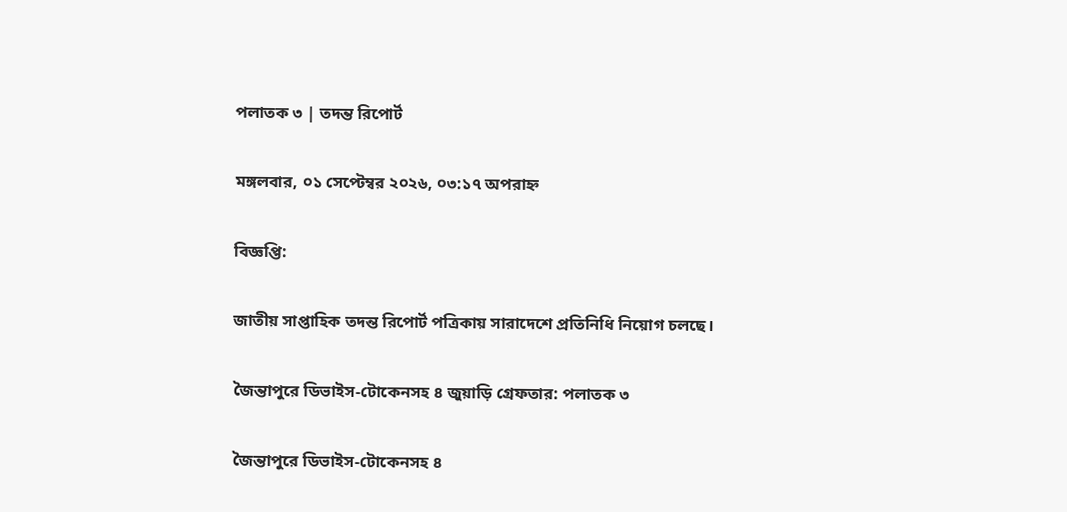পলাতক ৩ | তদন্ত রিপোর্ট

মঙ্গলবার, ০১ সেপ্টেম্বর ২০২৬, ০৩:১৭ অপরাহ্ন

বিজ্ঞপ্তি:

জাতীয় সাপ্তাহিক তদন্ত রিপোর্ট পত্রিকায় সারাদেশে প্রতিনিধি নিয়োগ চলছে।

জৈন্তাপুরে ডিভাইস-টোকেনসহ ৪ জুয়াড়ি গ্রেফতার: পলাতক ৩

জৈন্তাপুরে ডিভাইস-টোকেনসহ ৪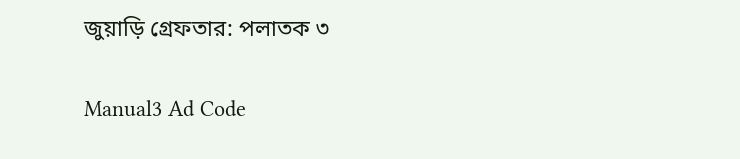জুয়াড়ি গ্রেফতার: পলাতক ৩

Manual3 Ad Code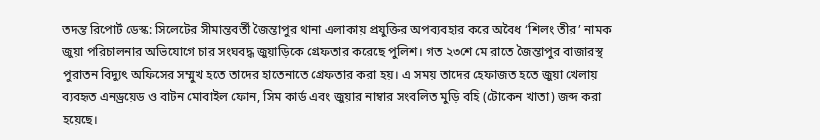তদন্ত রিপোর্ট ডেস্ক: সিলেটের সীমান্তবর্তী জৈন্তাপুর থানা এলাকায় প্রযুক্তির অপব্যবহার করে অবৈধ ‘শিলং তীর’ নামক জুয়া পরিচালনার অভিযোগে চার সংঘবদ্ধ জুয়াড়িকে গ্রেফতার করেছে পুলিশ। গত ২৩শে মে রাতে জৈন্তাপুর বাজারস্থ পুরাতন বিদ্যুৎ অফিসের সম্মুখ হতে তাদের হাতেনাতে গ্রেফতার করা হয়। এ সময় তাদের হেফাজত হতে জুয়া খেলায় ব্যবহৃত এনড্রয়েড ও বাটন মোবাইল ফোন, সিম কার্ড এবং জুয়ার নাম্বার সংবলিত মুড়ি বহি (টোকেন খাতা) জব্দ করা হয়েছে।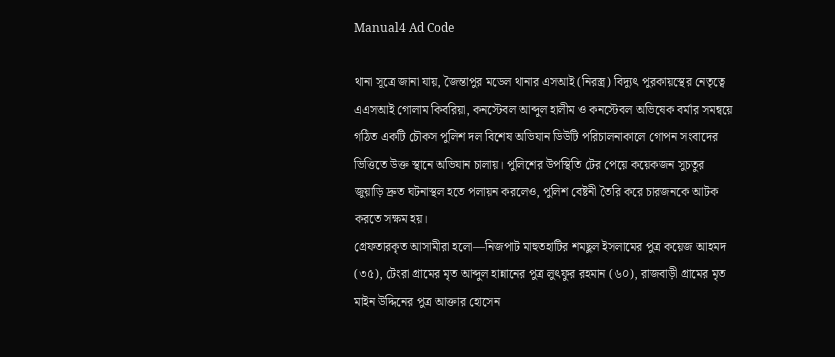Manual4 Ad Code

থানা সূত্রে জানা যায়, জৈন্তাপুর মডেল থানার এসআই (নিরস্ত্র) বিদ্যুৎ পুরকায়স্থের নেতৃত্বে এএসআই গোলাম কিবরিয়া, কনস্টেবল আব্দুল হালীম ও কনস্টেবল অভিষেক বর্মার সমন্বয়ে গঠিত একটি চৌকস পুলিশ দল বিশেষ অভিযান ডিউটি পরিচালনাকালে গোপন সংবাদের ভিত্তিতে উক্ত স্থানে অভিযান চালায়। পুলিশের উপস্থিতি টের পেয়ে কয়েকজন সুচতুর জুয়াড়ি দ্রুত ঘটনাস্থল হতে পলায়ন করলেও, পুলিশ বেষ্টনী তৈরি করে চারজনকে আটক করতে সক্ষম হয়।
গ্রেফতারকৃত আসামীরা হলো—নিজপাট মাহুতহাটির শমছুল ইসলামের পুত্র কয়েজ আহমদ (৩৫), টেংরা গ্রামের মৃত আব্দুল হান্নানের পুত্র লুৎফুর রহমান (৬০), রাজবাড়ী গ্রামের মৃত মাইন উদ্দিনের পুত্র আক্তার হোসেন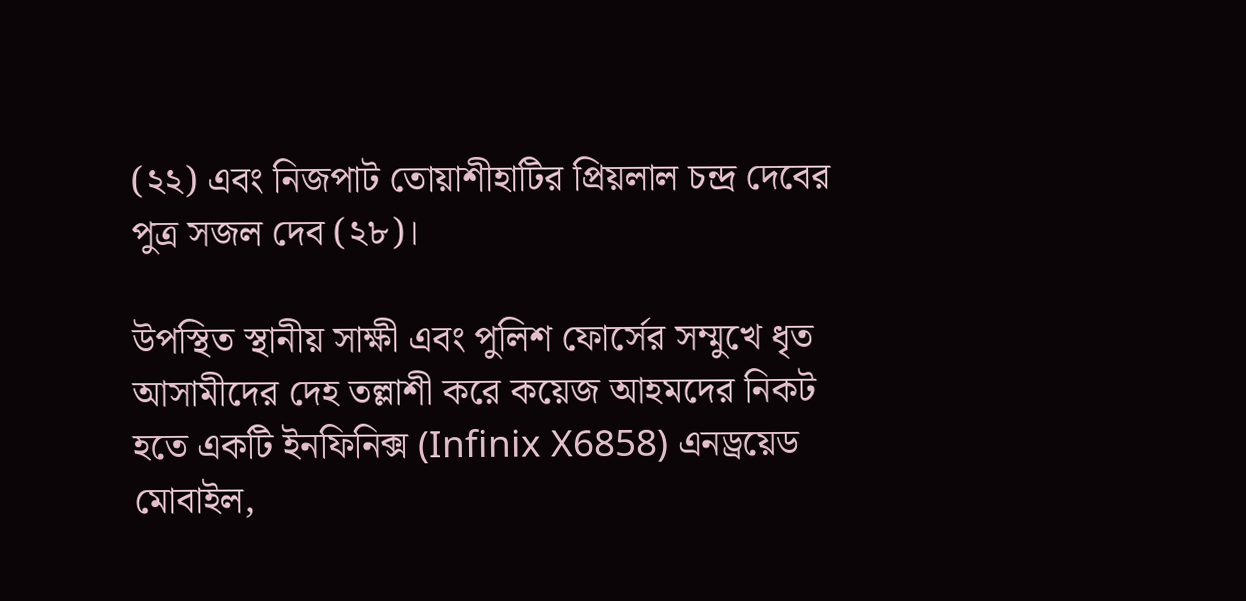(২২) এবং নিজপাট তোয়াশীহাটির প্রিয়লাল চন্দ্র দেবের পুত্র সজল দেব (২৮)।

উপস্থিত স্থানীয় সাক্ষী এবং পুলিশ ফোর্সের সম্মুখে ধৃত আসামীদের দেহ তল্লাশী করে কয়েজ আহমদের নিকট হতে একটি ইনফিনিক্স (Infinix X6858) এনড্রয়েড মোবাইল,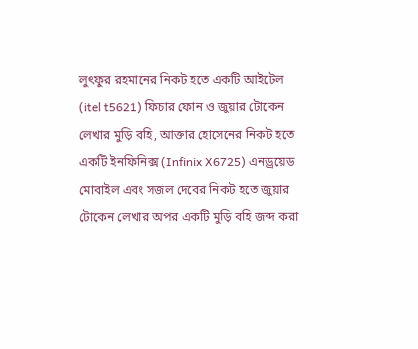লুৎফুর রহমানের নিকট হতে একটি আইটেল (itel t5621) ফিচার ফোন ও জুয়ার টোকেন লেখার মুড়ি বহি, আক্তার হোসেনের নিকট হতে একটি ইনফিনিক্স (Infinix X6725) এনড্রয়েড মোবাইল এবং সজল দেবের নিকট হতে জুয়ার টোকেন লেখার অপর একটি মুড়ি বহি জব্দ করা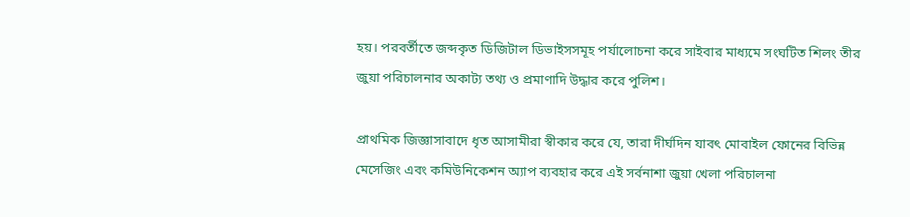হয়। পরবর্তীতে জব্দকৃত ডিজিটাল ডিভাইসসমূহ পর্যালোচনা করে সাইবার মাধ্যমে সংঘটিত শিলং তীর জুয়া পরিচালনার অকাট্য তথ্য ও প্রমাণাদি উদ্ধার করে পুলিশ।

প্রাথমিক জিজ্ঞাসাবাদে ধৃত আসামীরা স্বীকার করে যে, তারা দীর্ঘদিন যাবৎ মোবাইল ফোনের বিভিন্ন মেসেজিং এবং কমিউনিকেশন অ্যাপ ব্যবহার করে এই সর্বনাশা জুয়া খেলা পরিচালনা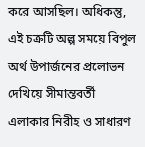করে আসছিল। অধিকন্তু, এই চক্রটি অল্প সময়ে বিপুল অর্থ উপার্জনের প্রলোভন দেখিয়ে সীমান্তবর্তী এলাকার নিরীহ ও সাধারণ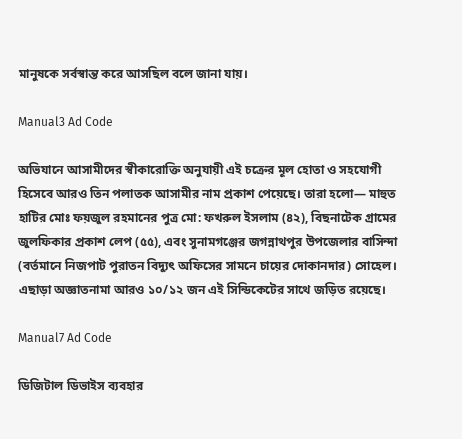মানুষকে সর্বস্বান্ত করে আসছিল বলে জানা যায়।

Manual3 Ad Code

অভিযানে আসামীদের স্বীকারোক্তি অনুযায়ী এই চক্রের মূল হোতা ও সহযোগী হিসেবে আরও তিন পলাতক আসামীর নাম প্রকাশ পেয়েছে। তারা হলো— মাহুত হাটির মোঃ ফয়জুল রহমানের পুত্র মো: ফখরুল ইসলাম (৪২), বিছনাটেক গ্রামের জুলফিকার প্রকাশ লেপ (৫৫), এবং সুনামগঞ্জের জগন্নাথপুর উপজেলার বাসিন্দা (বর্তমানে নিজপাট পুরাতন বিদ্যুৎ অফিসের সামনে চায়ের দোকানদার) সোহেল। এছাড়া অজ্ঞাতনামা আরও ১০/১২ জন এই সিন্ডিকেটের সাথে জড়িত রয়েছে।

Manual7 Ad Code

ডিজিটাল ডিভাইস ব্যবহার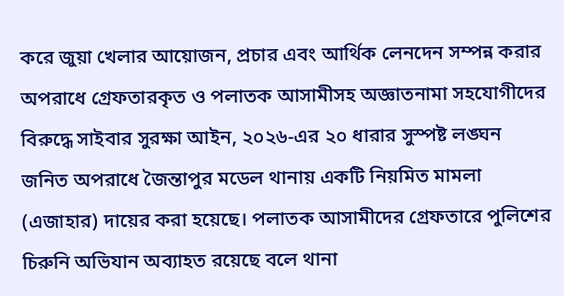করে জুয়া খেলার আয়োজন, প্রচার এবং আর্থিক লেনদেন সম্পন্ন করার অপরাধে গ্রেফতারকৃত ও পলাতক আসামীসহ অজ্ঞাতনামা সহযোগীদের বিরুদ্ধে সাইবার সুরক্ষা আইন, ২০২৬-এর ২০ ধারার সুস্পষ্ট লঙ্ঘন জনিত অপরাধে জৈন্তাপুর মডেল থানায় একটি নিয়মিত মামলা (এজাহার) দায়ের করা হয়েছে। পলাতক আসামীদের গ্রেফতারে পুলিশের চিরুনি অভিযান অব্যাহত রয়েছে বলে থানা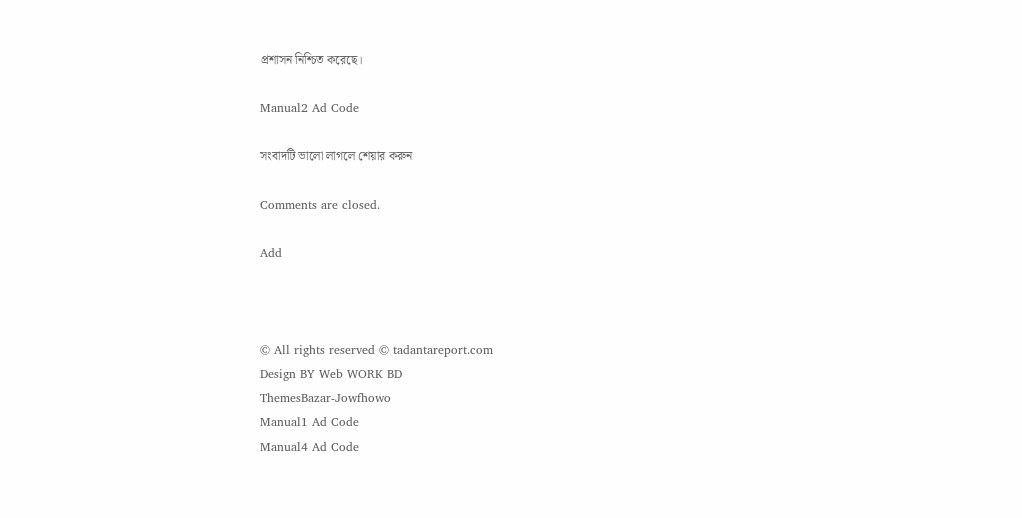প্রশাসন নিশ্চিত করেছে।

Manual2 Ad Code

সংবাদটি ভালো লাগলে শেয়ার করুন

Comments are closed.

Add



© All rights reserved © tadantareport.com
Design BY Web WORK BD
ThemesBazar-Jowfhowo
Manual1 Ad Code
Manual4 Ad Code